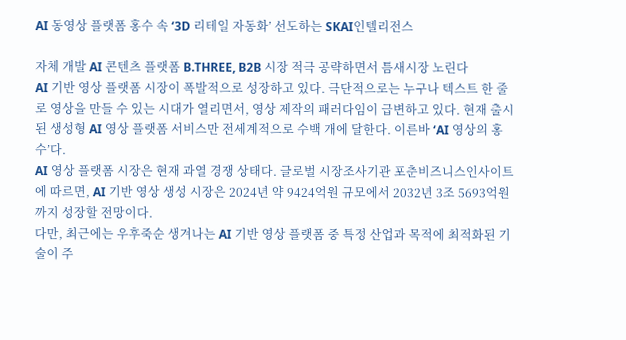AI 동영상 플랫폼 홍수 속 ‘3D 리테일 자동화’ 선도하는 SKAI인텔리전스

자체 개발 AI 콘텐츠 플랫폼 B.THREE, B2B 시장 적극 공략하면서 틈새시장 노린다
AI 기반 영상 플랫폼 시장이 폭발적으로 성장하고 있다. 극단적으로는 누구나 텍스트 한 줄로 영상을 만들 수 있는 시대가 열리면서, 영상 제작의 패러다임이 급변하고 있다. 현재 출시된 생성형 AI 영상 플랫폼 서비스만 전세계적으로 수백 개에 달한다. 이른바 ‘AI 영상의 홍수’다.
AI 영상 플랫폼 시장은 현재 과열 경쟁 상태다. 글로벌 시장조사기관 포춘비즈니스인사이트에 따르면, AI 기반 영상 생성 시장은 2024년 약 9424억원 규모에서 2032년 3조 5693억원까지 성장할 전망이다.
다만, 최근에는 우후죽순 생겨나는 AI 기반 영상 플랫폼 중 특정 산업과 목적에 최적화된 기술이 주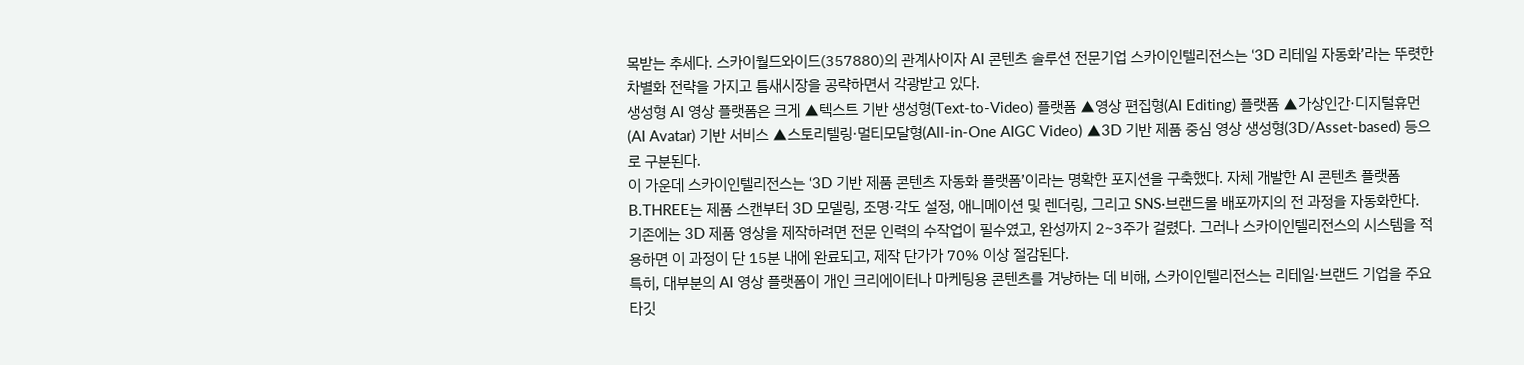목받는 추세다. 스카이월드와이드(357880)의 관계사이자 AI 콘텐츠 솔루션 전문기업 스카이인텔리전스는 ‘3D 리테일 자동화’라는 뚜렷한 차별화 전략을 가지고 틈새시장을 공략하면서 각광받고 있다.
생성형 AI 영상 플랫폼은 크게 ▲텍스트 기반 생성형(Text-to-Video) 플랫폼 ▲영상 편집형(AI Editing) 플랫폼 ▲가상인간·디지털휴먼(AI Avatar) 기반 서비스 ▲스토리텔링·멀티모달형(All-in-One AIGC Video) ▲3D 기반 제품 중심 영상 생성형(3D/Asset-based) 등으로 구분된다.
이 가운데 스카이인텔리전스는 ‘3D 기반 제품 콘텐츠 자동화 플랫폼’이라는 명확한 포지션을 구축했다. 자체 개발한 AI 콘텐츠 플랫폼 B.THREE는 제품 스캔부터 3D 모델링, 조명·각도 설정, 애니메이션 및 렌더링, 그리고 SNS·브랜드몰 배포까지의 전 과정을 자동화한다.
기존에는 3D 제품 영상을 제작하려면 전문 인력의 수작업이 필수였고, 완성까지 2~3주가 걸렸다. 그러나 스카이인텔리전스의 시스템을 적용하면 이 과정이 단 15분 내에 완료되고, 제작 단가가 70% 이상 절감된다.
특히, 대부분의 AI 영상 플랫폼이 개인 크리에이터나 마케팅용 콘텐츠를 겨냥하는 데 비해, 스카이인텔리전스는 리테일·브랜드 기업을 주요 타깃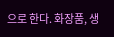으로 한다. 화장품, 생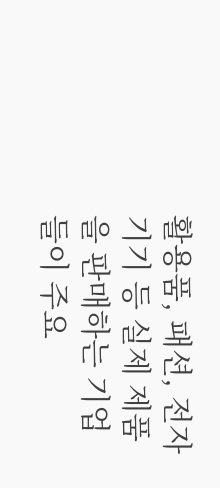활용품, 패션, 전자기기 등 실제 제품을 판매하는 기업들이 주요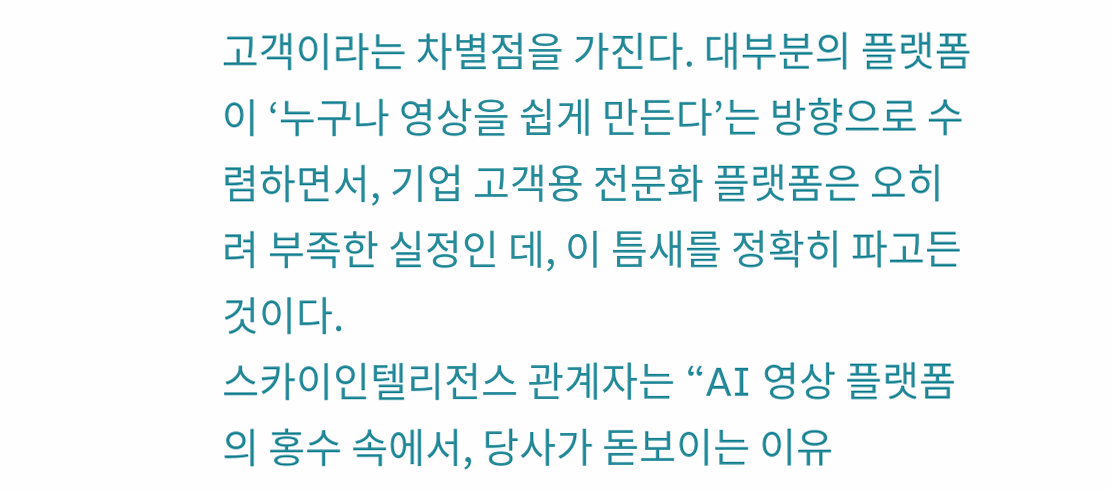고객이라는 차별점을 가진다. 대부분의 플랫폼이 ‘누구나 영상을 쉽게 만든다’는 방향으로 수렴하면서, 기업 고객용 전문화 플랫폼은 오히려 부족한 실정인 데, 이 틈새를 정확히 파고든 것이다.
스카이인텔리전스 관계자는 “AI 영상 플랫폼의 홍수 속에서, 당사가 돋보이는 이유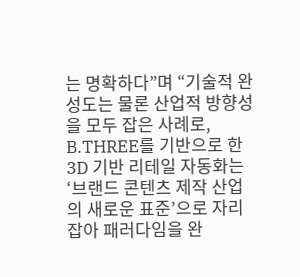는 명확하다”며 “기술적 완성도는 물론 산업적 방향성을 모두 잡은 사례로, B.THREE를 기반으로 한 3D 기반 리테일 자동화는 ‘브랜드 콘텐츠 제작 산업의 새로운 표준’으로 자리 잡아 패러다임을 완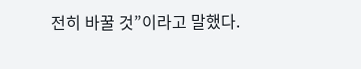전히 바꿀 것”이라고 말했다.